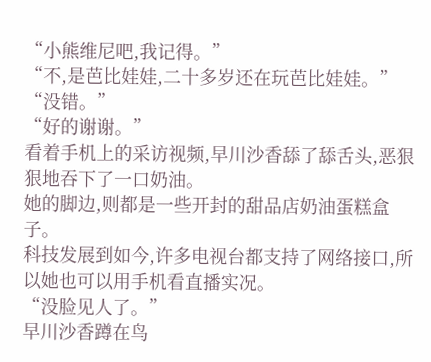“小熊维尼吧,我记得。”
“不,是芭比娃娃,二十多岁还在玩芭比娃娃。”
“没错。”
“好的谢谢。”
看着手机上的采访视频,早川沙香舔了舔舌头,恶狠狠地吞下了一口奶油。
她的脚边,则都是一些开封的甜品店奶油蛋糕盒子。
科技发展到如今,许多电视台都支持了网络接口,所以她也可以用手机看直播实况。
“没脸见人了。”
早川沙香蹲在鸟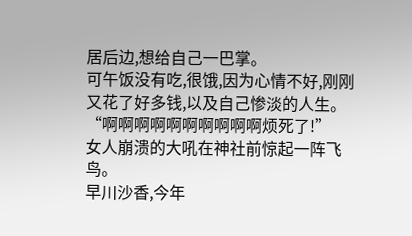居后边,想给自己一巴掌。
可午饭没有吃,很饿,因为心情不好,刚刚又花了好多钱,以及自己惨淡的人生。
“啊啊啊啊啊啊啊啊啊啊烦死了!”
女人崩溃的大吼在神社前惊起一阵飞鸟。
早川沙香,今年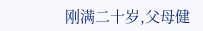刚满二十岁,父母健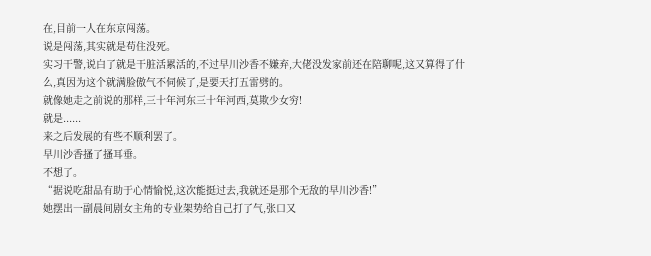在,目前一人在东京闯荡。
说是闯荡,其实就是苟住没死。
实习干警,说白了就是干脏活累活的,不过早川沙香不嫌弃,大佬没发家前还在陪聊呢,这又算得了什么,真因为这个就满脸傲气不伺候了,是要天打五雷劈的。
就像她走之前说的那样,三十年河东三十年河西,莫欺少女穷!
就是......
来之后发展的有些不顺利罢了。
早川沙香搔了搔耳垂。
不想了。
“据说吃甜品有助于心情愉悦,这次能挺过去,我就还是那个无敌的早川沙香!”
她摆出一副晨间剧女主角的专业架势给自己打了气,张口又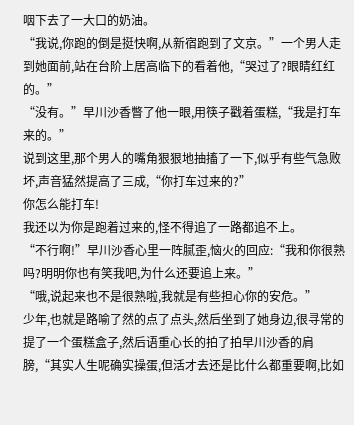咽下去了一大口的奶油。
“我说,你跑的倒是挺快啊,从新宿跑到了文京。”一个男人走到她面前,站在台阶上居高临下的看着他,“哭过了?眼睛红红的。”
“没有。”早川沙香瞥了他一眼,用筷子戳着蛋糕,“我是打车来的。”
说到这里,那个男人的嘴角狠狠地抽搐了一下,似乎有些气急败坏,声音猛然提高了三成,“你打车过来的?”
你怎么能打车!
我还以为你是跑着过来的,怪不得追了一路都追不上。
“不行啊!”早川沙香心里一阵腻歪,恼火的回应:“我和你很熟吗?明明你也有笑我吧,为什么还要追上来。”
“哦,说起来也不是很熟啦,我就是有些担心你的安危。”
少年,也就是路喻了然的点了点头,然后坐到了她身边,很寻常的提了一个蛋糕盒子,然后语重心长的拍了拍早川沙香的肩膀,“其实人生呢确实操蛋,但活才去还是比什么都重要啊,比如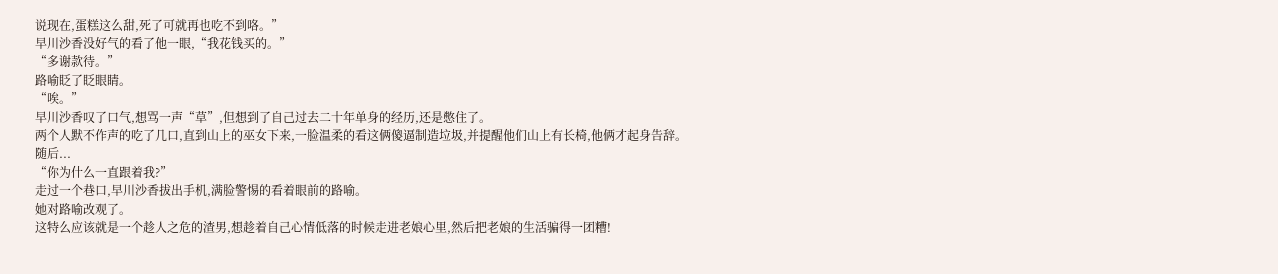说现在,蛋糕这么甜,死了可就再也吃不到咯。”
早川沙香没好气的看了他一眼,“我花钱买的。”
“多谢款待。”
路喻眨了眨眼睛。
“唉。”
早川沙香叹了口气,想骂一声“草”,但想到了自己过去二十年单身的经历,还是憋住了。
两个人默不作声的吃了几口,直到山上的巫女下来,一脸温柔的看这俩傻逼制造垃圾,并提醒他们山上有长椅,他俩才起身告辞。
随后...
“你为什么一直跟着我?”
走过一个巷口,早川沙香拔出手机,满脸警惕的看着眼前的路喻。
她对路喻改观了。
这特么应该就是一个趁人之危的渣男,想趁着自己心情低落的时候走进老娘心里,然后把老娘的生活骗得一团糟!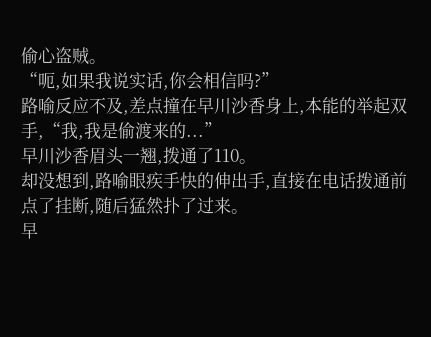偷心盗贼。
“呃,如果我说实话,你会相信吗?”
路喻反应不及,差点撞在早川沙香身上,本能的举起双手,“我,我是偷渡来的...”
早川沙香眉头一翘,拨通了110。
却没想到,路喻眼疾手快的伸出手,直接在电话拨通前点了挂断,随后猛然扑了过来。
早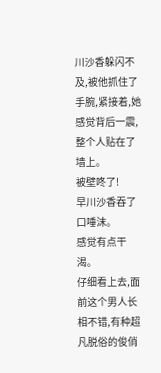川沙香躲闪不及,被他抓住了手腕,紧接着,她感觉背后一震,整个人贴在了墙上。
被壁咚了!
早川沙香吞了口唾沫。
感觉有点干渴。
仔细看上去,面前这个男人长相不错,有种超凡脱俗的俊俏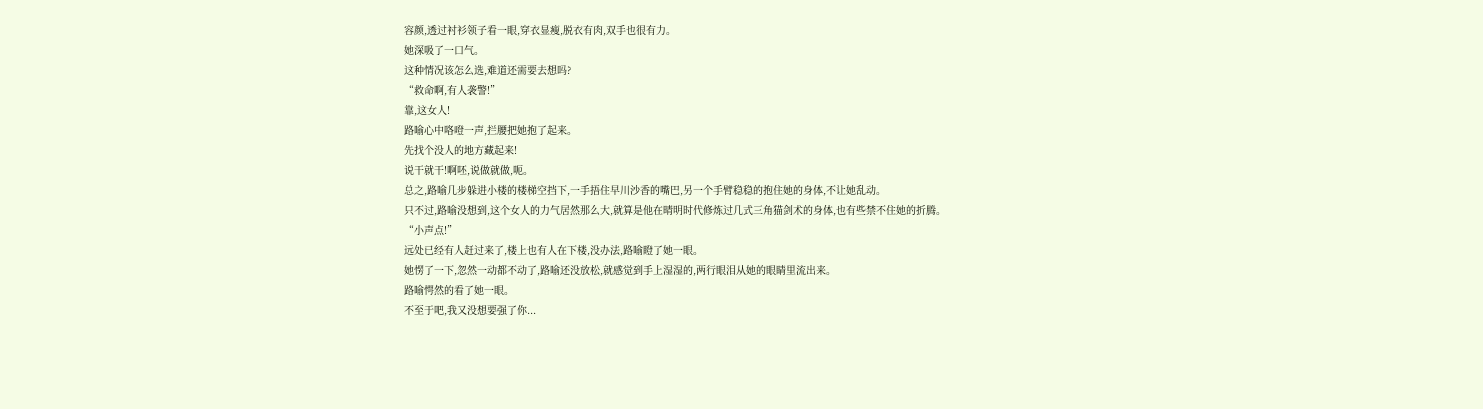容颜,透过衬衫领子看一眼,穿衣显瘦,脱衣有肉,双手也很有力。
她深吸了一口气。
这种情况该怎么选,难道还需要去想吗?
“救命啊,有人袭警!”
靠,这女人!
路喻心中咯噔一声,拦腰把她抱了起来。
先找个没人的地方藏起来!
说干就干!啊呸,说做就做,呃。
总之,路喻几步躲进小楼的楼梯空挡下,一手捂住早川沙香的嘴巴,另一个手臂稳稳的抱住她的身体,不让她乱动。
只不过,路喻没想到,这个女人的力气居然那么大,就算是他在晴明时代修炼过几式三角猫剑术的身体,也有些禁不住她的折腾。
“小声点!”
远处已经有人赶过来了,楼上也有人在下楼,没办法,路喻瞪了她一眼。
她愣了一下,忽然一动都不动了,路喻还没放松,就感觉到手上湿湿的,两行眼泪从她的眼睛里流出来。
路喻愕然的看了她一眼。
不至于吧,我又没想要强了你...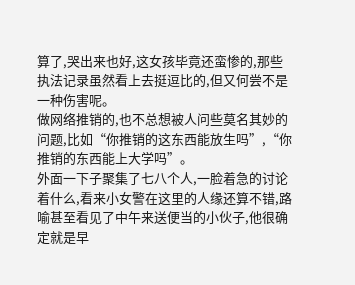算了,哭出来也好,这女孩毕竟还蛮惨的,那些执法记录虽然看上去挺逗比的,但又何尝不是一种伤害呢。
做网络推销的,也不总想被人问些莫名其妙的问题,比如“你推销的这东西能放生吗”,“你推销的东西能上大学吗”。
外面一下子聚集了七八个人,一脸着急的讨论着什么,看来小女警在这里的人缘还算不错,路喻甚至看见了中午来送便当的小伙子,他很确定就是早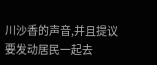川沙香的声音,并且提议要发动居民一起去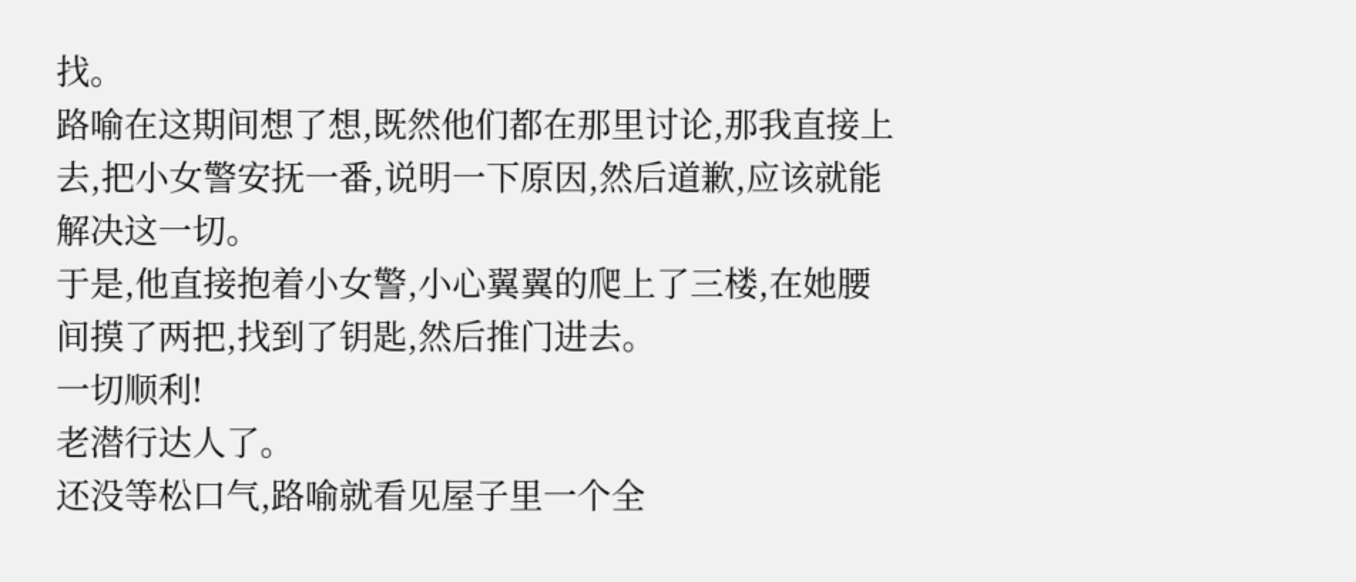找。
路喻在这期间想了想,既然他们都在那里讨论,那我直接上去,把小女警安抚一番,说明一下原因,然后道歉,应该就能解决这一切。
于是,他直接抱着小女警,小心翼翼的爬上了三楼,在她腰间摸了两把,找到了钥匙,然后推门进去。
一切顺利!
老潜行达人了。
还没等松口气,路喻就看见屋子里一个全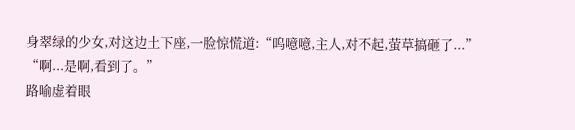身翠绿的少女,对这边土下座,一脸惊慌道:“呜噫噫,主人,对不起,萤草搞砸了...”
“啊...是啊,看到了。”
路喻虚着眼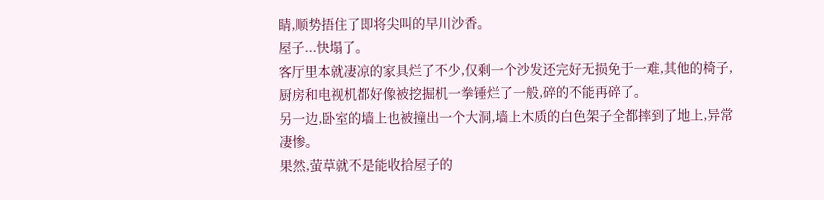睛,顺势捂住了即将尖叫的早川沙香。
屋子...快塌了。
客厅里本就凄凉的家具烂了不少,仅剩一个沙发还完好无损免于一难,其他的椅子,厨房和电视机都好像被挖掘机一拳锤烂了一般,碎的不能再碎了。
另一边,卧室的墙上也被撞出一个大洞,墙上木质的白色架子全都摔到了地上,异常凄惨。
果然,萤草就不是能收拾屋子的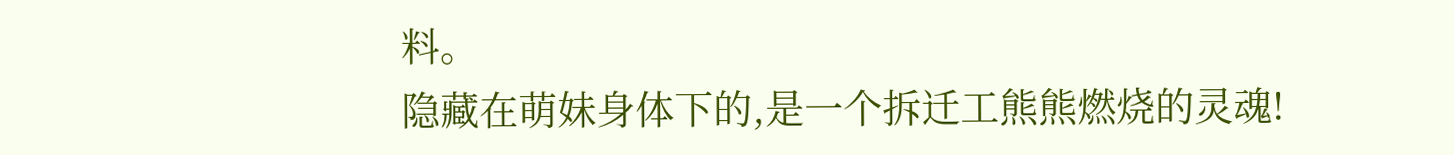料。
隐藏在萌妹身体下的,是一个拆迁工熊熊燃烧的灵魂!